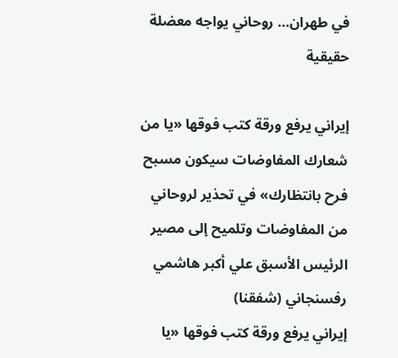في طهران... روحاني يواجه معضلة حقيقية

إيراني يرفع ورقة كتب فوقها «يا من شعارك المفاوضات سيكون مسبح فرح بانتظارك» في تحذير لروحاني  من المفاوضات وتلميح إلى مصير الرئيس الأسبق علي أكبر هاشمي رفسنجاني (شفقنا)
إيراني يرفع ورقة كتب فوقها «يا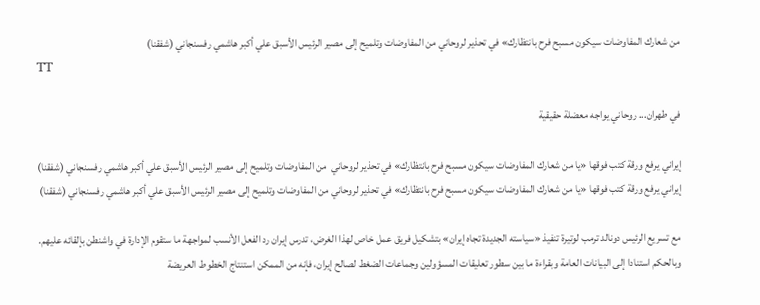من شعارك المفاوضات سيكون مسبح فرح بانتظارك» في تحذير لروحاني من المفاوضات وتلميح إلى مصير الرئيس الأسبق علي أكبر هاشمي رفسنجاني (شفقنا)
TT

في طهران... روحاني يواجه معضلة حقيقية

إيراني يرفع ورقة كتب فوقها «يا من شعارك المفاوضات سيكون مسبح فرح بانتظارك» في تحذير لروحاني  من المفاوضات وتلميح إلى مصير الرئيس الأسبق علي أكبر هاشمي رفسنجاني (شفقنا)
إيراني يرفع ورقة كتب فوقها «يا من شعارك المفاوضات سيكون مسبح فرح بانتظارك» في تحذير لروحاني من المفاوضات وتلميح إلى مصير الرئيس الأسبق علي أكبر هاشمي رفسنجاني (شفقنا)

مع تسريع الرئيس دونالد ترمب لوتيرة تنفيذ «سياسته الجديدة تجاه إيران» بتشكيل فريق عمل خاص لهذا الغرض، تدرس إيران رد الفعل الأنسب لمواجهة ما ستقوم الإدارة في واشنطن بإلقائه عليهم. وبالحكم استنادا إلى البيانات العامة وبقراءة ما بين سطور تعليقات المسؤولين وجماعات الضغط لصالح إيران، فإنه من الممكن استنتاج الخطوط العريضة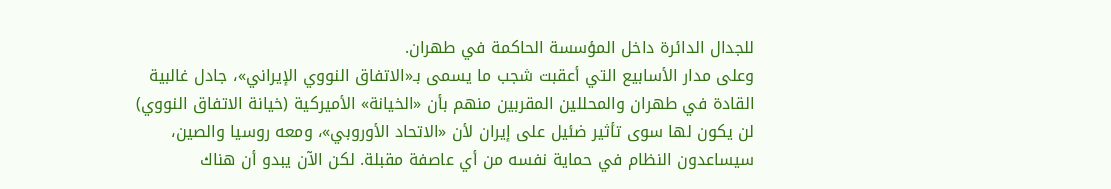للجدال الدائرة داخل المؤسسة الحاكمة في طهران.
وعلى مدار الأسابيع التي أعقبت شجب ما يسمى بـ«الاتفاق النووي الإيراني»، جادل غالبية القادة في طهران والمحللين المقربين منهم بأن «الخيانة» الأميركية (خيانة الاتفاق النووي) لن يكون لها سوى تأثير ضئيل على إيران لأن «الاتحاد الأوروبي»، ومعه روسيا والصين، سيساعدون النظام في حماية نفسه من أي عاصفة مقبلة. لكن الآن يبدو أن هناك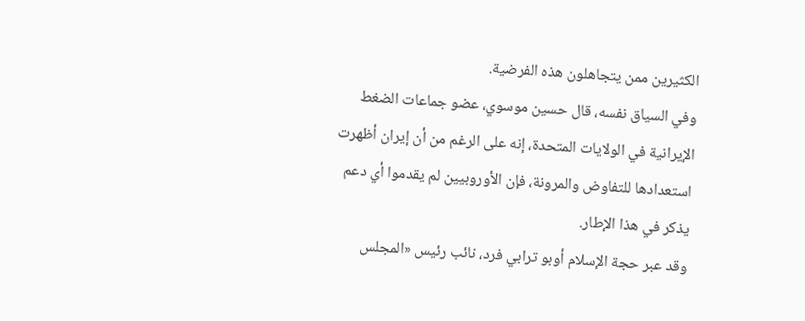الكثيرين ممن يتجاهلون هذه الفرضية.
وفي السياق نفسه، قال حسين موسوي، عضو جماعات الضغط الإيرانية في الولايات المتحدة، إنه على الرغم من أن إيران أظهرت استعدادها للتفاوض والمرونة، فإن الأوروبيين لم يقدموا أي دعم يذكر في هذا الإطار.
وقد عبر حجة الإسلام أوبو ترابي فرد، نائب رئيس «المجلس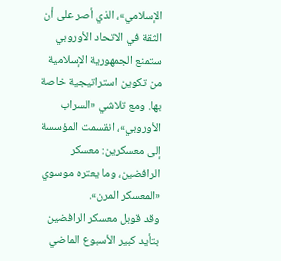الإسلامي»، الذي أصر على أن الثقة في الاتحاد الأوروبي ستمنع الجمهورية الإسلامية من تكوين استراتيجية خاصة بها. ومع تلاشي «السراب الأوروبي»، انقسمت المؤسسة إلى معسكرين: معسكر الرافضين، وما يعتره موسوي «المعسكر المرن».
وقد قوبل معسكر الرافضين بتأيد كبير الأسبوع الماضي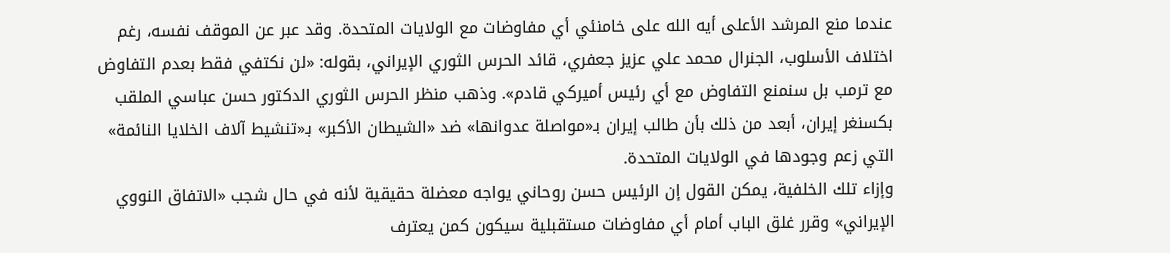عندما منع المرشد الأعلى أيه الله على خامنئي أي مفاوضات مع الولايات المتحدة. وقد عبر عن الموقف نفسه، رغم اختلاف الأسلوب، الجنرال محمد علي عزيز جعفري، قائد الحرس الثوري الإيراني، بقوله: «لن نكتفي فقط بعدم التفاوض مع ترمب بل سنمنع التفاوض مع أي رئيس أميركي قادم». وذهب منظر الحرس الثوري الدكتور حسن عباسي الملقب بكسنغر إيران، أبعد من ذلك بأن طالب إيران بـ«مواصلة عدوانها» ضد «الشيطان الأكبر» بـ«تنشيط آلاف الخلايا النائمة» التي زعم وجودها في الولايات المتحدة.
وإزاء تلك الخلفية، يمكن القول إن الرئيس حسن روحاني يواجه معضلة حقيقية لأنه في حال شجب «الاتفاق النووي الإيراني» وقرر غلق الباب أمام أي مفاوضات مستقبلية سيكون كمن يعترف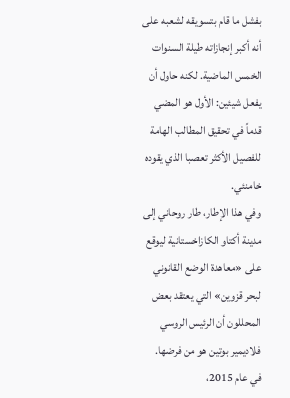بفشل ما قام بتسويقه لشعبه على أنه أكبر إنجازاته طيلة السنوات الخمس الماضية. لكنه حاول أن يفعل شيئين: الأول هو المضي قدماً في تحقيق المطالب الهامة للفصيل الأكثر تعصبا الذي يقوده خامنئي.
وفي هذا الإطار، طار روحاني إلى مدينة أكتاو الكازاخستانية ليوقع على «معاهدة الوضع القانوني لبحر قزوين» التي يعتقد بعض المحللون أن الرئيس الروسي فلاديمير بوتين هو من فرضها.
في عام 2015،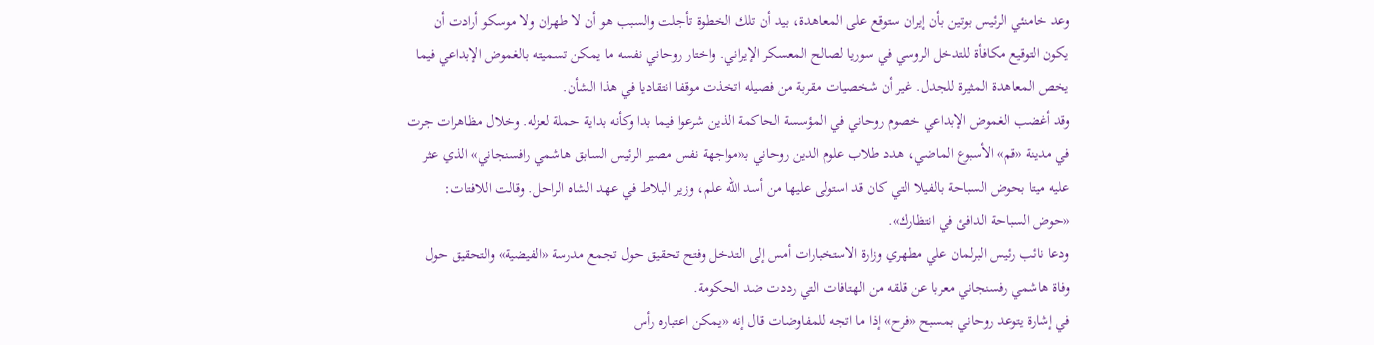وعد خامنئي الرئيس بوتين بأن إيران ستوقع على المعاهدة، بيد أن تلك الخطوة تأجلت والسبب هو أن لا طهران ولا موسكو أرادت أن يكون التوقيع مكافأة للتدخل الروسي في سوريا لصالح المعسكر الإيراني. واختار روحاني نفسه ما يمكن تسميته بالغموض الإبداعي فيما يخص المعاهدة المثيرة للجدل. غير أن شخصيات مقربة من فصيله اتخذت موقفا انتقاديا في هذا الشأن.
وقد أغضب الغموض الإبداعي خصوم روحاني في المؤسسة الحاكمة الذين شرعوا فيما بدا وكأنه بداية حملة لعزله. وخلال مظاهرات جرت في مدينة «قم» الأسبوع الماضي، هدد طلاب علوم الدين روحاني بـ«مواجهة نفس مصير الرئيس السابق هاشمي رافسنجاني» الذي عثر عليه ميتا بحوض السباحة بالفيلا التي كان قد استولى عليها من أسد الله علم، وزير البلاط في عهد الشاه الراحل. وقالت اللافتات: «حوض السباحة الدافئ في انتظارك».
ودعا نائب رئيس البرلمان علي مطهري وزارة الاستخبارات أمس إلى التدخل وفتح تحقيق حول تجمع مدرسة «الفيضية» والتحقيق حول وفاة هاشمي رفسنجاني معربا عن قلقه من الهتافات التي رددت ضد الحكومة.
في إشارة يتوعد روحاني بمسبح «فرح» إذا ما اتجه للمفاوضات قال إنه «يمكن اعتباره رأس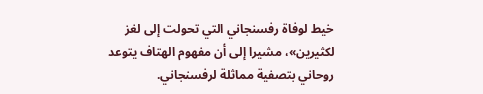خيط لوفاة رفسنجاني التي تحولت إلى لغز لكثيرين»، مشيرا إلى أن مفهوم الهتاف يتوعد روحاني بتصفية مماثلة لرفسنجاني.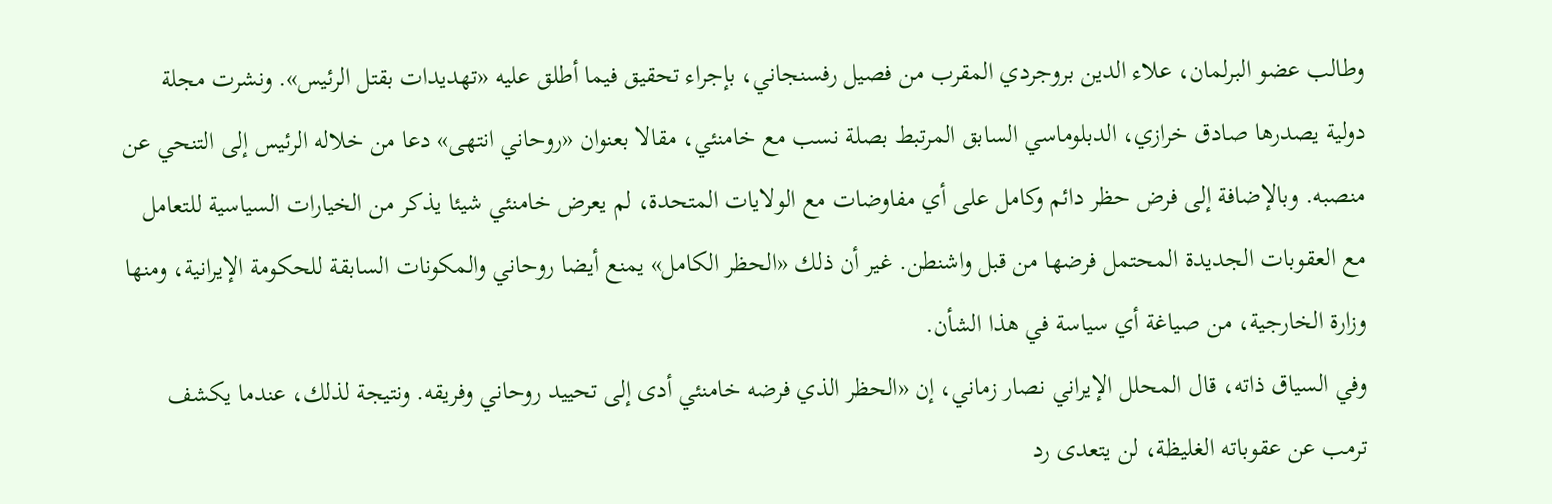وطالب عضو البرلمان، علاء الدين بروجردي المقرب من فصيل رفسنجاني، بإجراء تحقيق فيما أطلق عليه «تهديدات بقتل الرئيس». ونشرت مجلة دولية يصدرها صادق خرازي، الدبلوماسي السابق المرتبط بصلة نسب مع خامنئي، مقالا بعنوان «روحاني انتهى» دعا من خلاله الرئيس إلى التنحي عن منصبه. وبالإضافة إلى فرض حظر دائم وكامل على أي مفاوضات مع الولايات المتحدة، لم يعرض خامنئي شيئا يذكر من الخيارات السياسية للتعامل مع العقوبات الجديدة المحتمل فرضها من قبل واشنطن. غير أن ذلك «الحظر الكامل» يمنع أيضا روحاني والمكونات السابقة للحكومة الإيرانية، ومنها وزارة الخارجية، من صياغة أي سياسة في هذا الشأن.
وفي السياق ذاته، قال المحلل الإيراني نصار زماني، إن «الحظر الذي فرضه خامنئي أدى إلى تحييد روحاني وفريقه. ونتيجة لذلك، عندما يكشف ترمب عن عقوباته الغليظة، لن يتعدى رد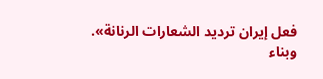فعل إيران ترديد الشعارات الرنانة».
وبناء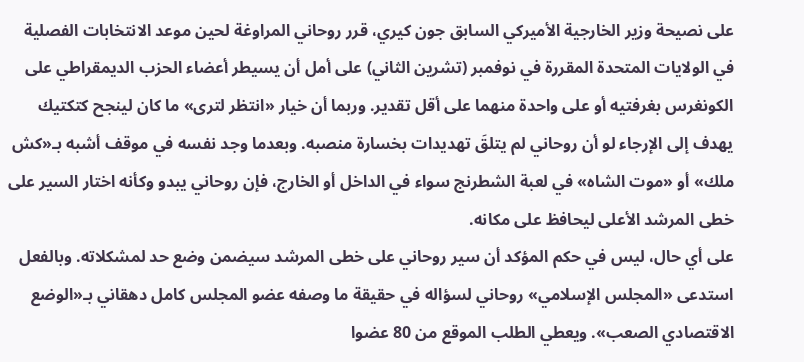على نصيحة وزير الخارجية الأميركي السابق جون كيري، قرر روحاني المراوغة لحين موعد الانتخابات الفصلية في الولايات المتحدة المقررة في نوفمبر (تشرين الثاني) على أمل أن يسيطر أعضاء الحزب الديمقراطي على الكونغرس بغرفتيه أو على واحدة منهما على أقل تقدير. وربما أن خيار «انتظر لترى» ما كان لينجح كتكتيك يهدف إلى الإرجاء لو أن روحاني لم يتلقَ تهديدات بخسارة منصبه. وبعدما وجد نفسه في موقف أشبه بـ«كش ملك» أو «موت الشاه» في لعبة الشطرنج سواء في الداخل أو الخارج، فإن روحاني يبدو وكأنه اختار السير على خطى المرشد الأعلى ليحافظ على مكانه.
على أي حال، ليس في حكم المؤكد أن سير روحاني على خطى المرشد سيضمن وضع حد لمشكلاته. وبالفعل استدعى «المجلس الإسلامي» روحاني لسؤاله في حقيقة ما وصفه عضو المجلس كامل دهقاني بـ«الوضع الاقتصادي الصعب». ويعطي الطلب الموقع من 80 عضوا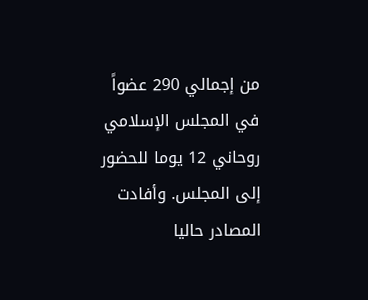من إجمالي 290 عضواً في المجلس الإسلامي روحاني 12 يوما للحضور إلى المجلس. وأفادت المصادر حاليا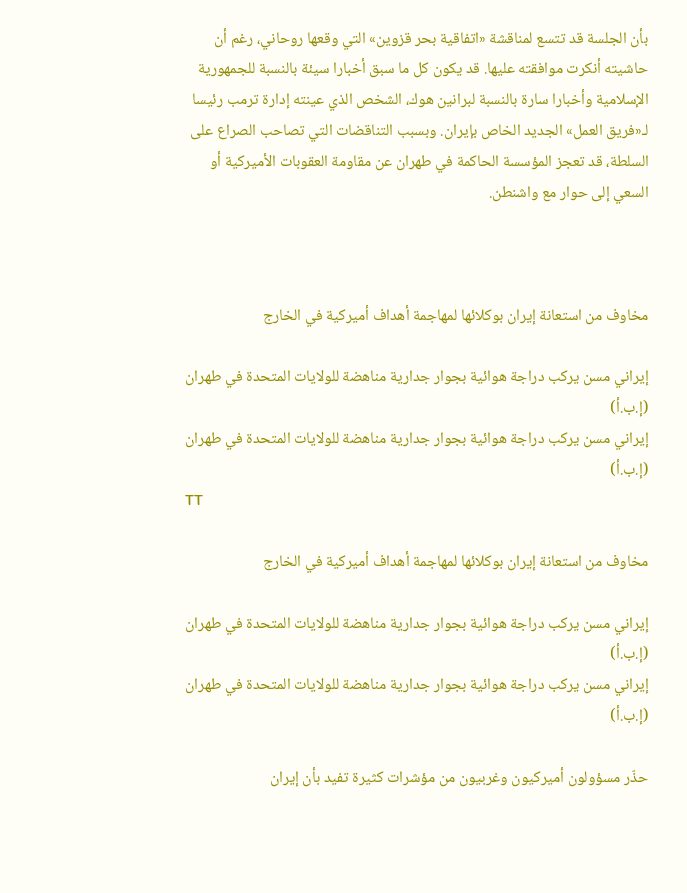بأن الجلسة قد تتسع لمناقشة «اتفاقية بحر قزوين» التي وقعها روحاني، رغم أن حاشيته أنكرت موافقته عليها. قد يكون كل ما سبق أخبارا سيئة بالنسبة للجمهورية الإسلامية وأخبارا سارة بالنسبة لبرانين هوك، الشخص الذي عينته إدارة ترمب رئيسا لـ«فريق العمل» الجديد الخاص بإيران. وبسبب التناقضات التي تصاحب الصراع على السلطة، قد تعجز المؤسسة الحاكمة في طهران عن مقاومة العقوبات الأميركية أو السعي إلى حوار مع واشنطن.



مخاوف من استعانة إيران بوكلائها لمهاجمة أهداف أميركية في الخارج

إيراني مسن يركب دراجة هوائية بجوار جدارية مناهضة للولايات المتحدة في طهران (إ.ب.أ)
إيراني مسن يركب دراجة هوائية بجوار جدارية مناهضة للولايات المتحدة في طهران (إ.ب.أ)
TT

مخاوف من استعانة إيران بوكلائها لمهاجمة أهداف أميركية في الخارج

إيراني مسن يركب دراجة هوائية بجوار جدارية مناهضة للولايات المتحدة في طهران (إ.ب.أ)
إيراني مسن يركب دراجة هوائية بجوار جدارية مناهضة للولايات المتحدة في طهران (إ.ب.أ)

حذّر مسؤولون أميركيون وغربيون من مؤشرات كثيرة تفيد بأن إيران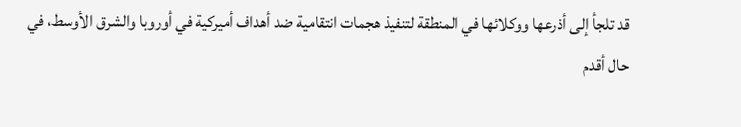قد تلجأ إلى أذرعها ووكلائها في المنطقة لتنفيذ هجمات انتقامية ضد أهداف أميركية في أوروبا والشرق الأوسط، في حال أقدم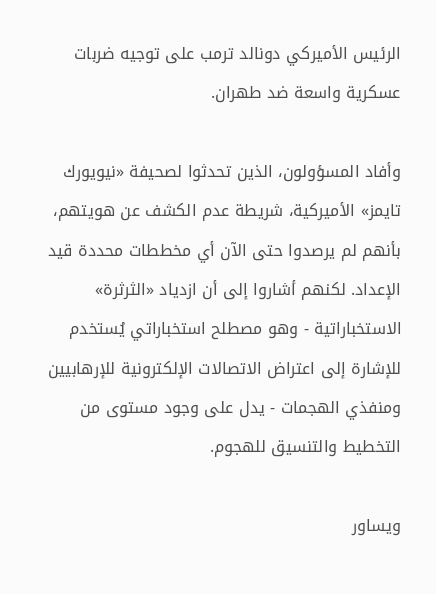الرئيس الأميركي دونالد ترمب على توجيه ضربات عسكرية واسعة ضد طهران.

وأفاد المسؤولون، الذين تحدثوا لصحيفة «نيويورك تايمز» الأميركية، شريطة عدم الكشف عن هويتهم، بأنهم لم يرصدوا حتى الآن أي مخططات محددة قيد الإعداد. لكنهم أشاروا إلى أن ازدياد «الثرثرة» الاستخباراتية - وهو مصطلح استخباراتي يُستخدم للإشارة إلى اعتراض الاتصالات الإلكترونية للإرهابيين ومنفذي الهجمات - يدل على وجود مستوى من التخطيط والتنسيق للهجوم.

ويساور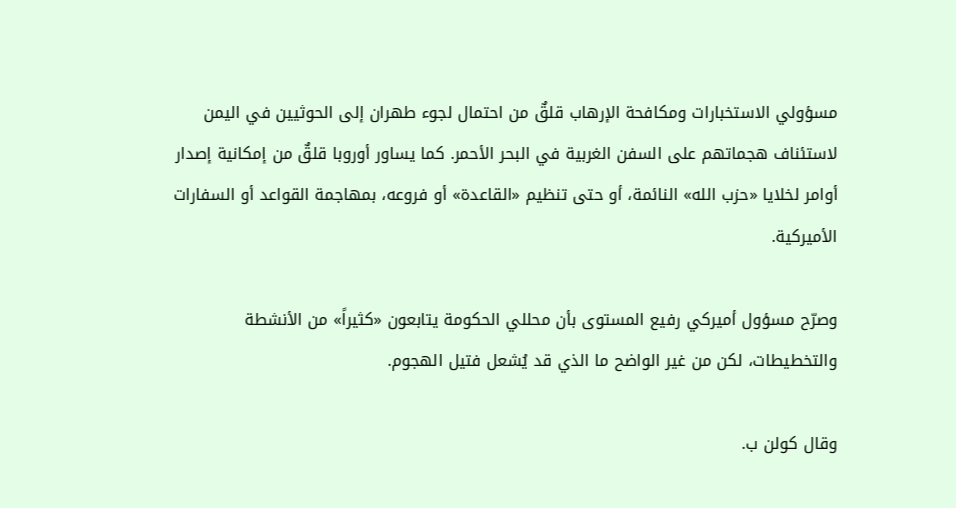مسؤولي الاستخبارات ومكافحة الإرهاب قلقٌ من احتمال لجوء طهران إلى الحوثيين في اليمن لاستئناف هجماتهم على السفن الغربية في البحر الأحمر. كما يساور أوروبا قلقٌ من إمكانية إصدار أوامر لخلايا «حزب الله» النائمة، أو حتى تنظيم «القاعدة» أو فروعه، بمهاجمة القواعد أو السفارات الأميركية.

وصرّح مسؤول أميركي رفيع المستوى بأن محللي الحكومة يتابعون «كثيراً» من الأنشطة والتخطيطات، لكن من غير الواضح ما الذي قد يُشعل فتيل الهجوم.

وقال كولن ب.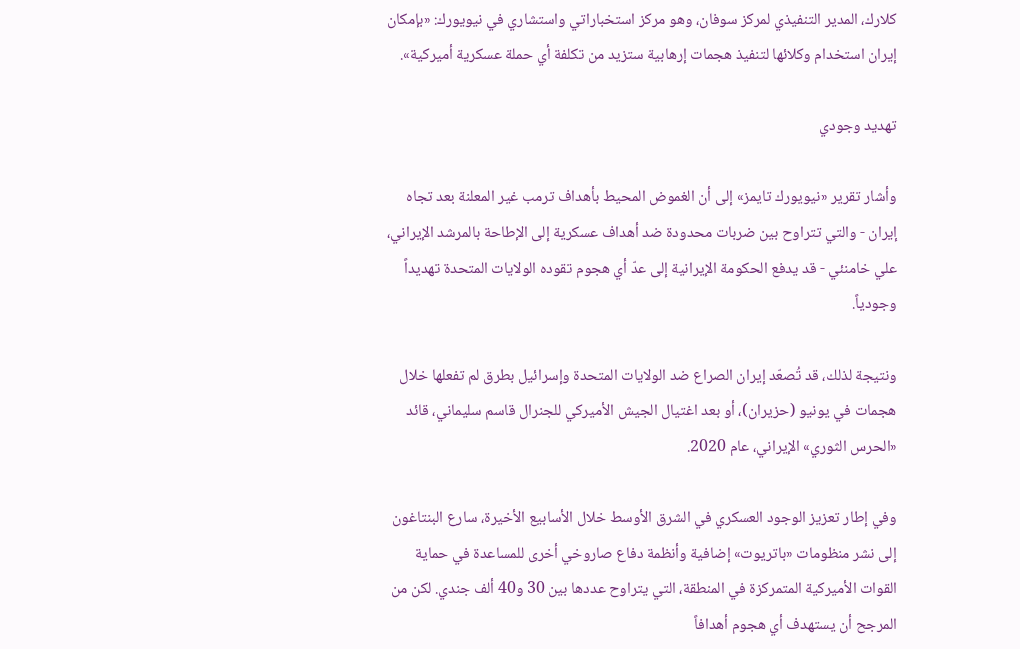كلارك، المدير التنفيذي لمركز سوفان، وهو مركز استخباراتي واستشاري في نيويورك: «بإمكان إيران استخدام وكلائها لتنفيذ هجمات إرهابية ستزيد من تكلفة أي حملة عسكرية أميركية».

تهديد وجودي

وأشار تقرير «نيويورك تايمز» إلى أن الغموض المحيط بأهداف ترمب غير المعلنة بعد تجاه إيران - والتي تتراوح بين ضربات محدودة ضد أهداف عسكرية إلى الإطاحة بالمرشد الإيراني، علي خامنئي - قد يدفع الحكومة الإيرانية إلى عدّ أي هجوم تقوده الولايات المتحدة تهديداً وجودياً.

ونتيجة لذلك، قد تُصعّد إيران الصراع ضد الولايات المتحدة وإسرائيل بطرق لم تفعلها خلال هجمات في يونيو (حزيران)، أو بعد اغتيال الجيش الأميركي للجنرال قاسم سليماني، قائد «الحرس الثوري» الإيراني، عام 2020.

وفي إطار تعزيز الوجود العسكري في الشرق الأوسط خلال الأسابيع الأخيرة، سارع البنتاغون إلى نشر منظومات «باتريوت» إضافية وأنظمة دفاع صاروخي أخرى للمساعدة في حماية القوات الأميركية المتمركزة في المنطقة، التي يتراوح عددها بين 30 و40 ألف جندي. لكن من المرجح أن يستهدف أي هجوم أهدافاً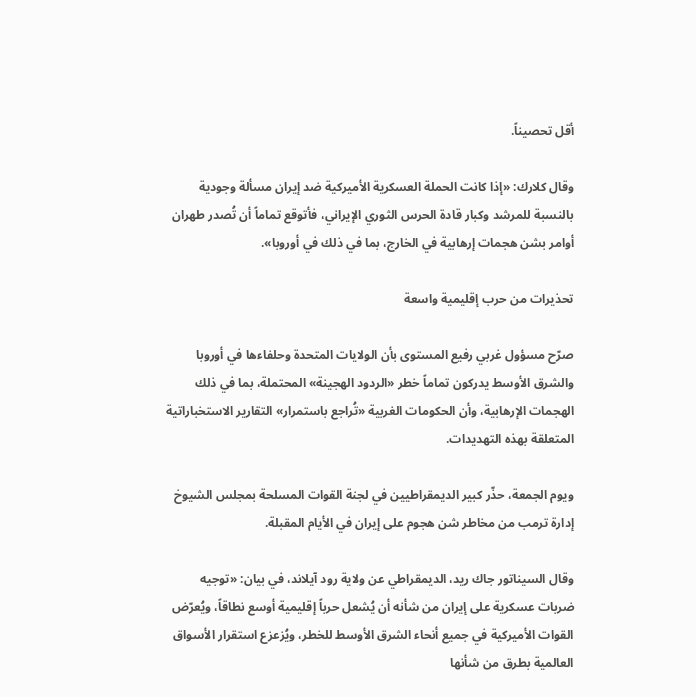أقل تحصيناً.

وقال كلارك: «إذا كانت الحملة العسكرية الأميركية ضد إيران مسألة وجودية بالنسبة للمرشد وكبار قادة الحرس الثوري الإيراني، فأتوقع تماماً أن تُصدر طهران أوامر بشن هجمات إرهابية في الخارج، بما في ذلك في أوروبا».

تحذيرات من حرب إقليمية واسعة

صرّح مسؤول غربي رفيع المستوى بأن الولايات المتحدة وحلفاءها في أوروبا والشرق الأوسط يدركون تماماً خطر «الردود الهجينة» المحتملة، بما في ذلك الهجمات الإرهابية، وأن الحكومات الغربية «تُراجع باستمرار» التقارير الاستخباراتية المتعلقة بهذه التهديدات.

ويوم الجمعة، حذّر كبير الديمقراطيين في لجنة القوات المسلحة بمجلس الشيوخ إدارة ترمب من مخاطر شن هجوم على إيران في الأيام المقبلة.

وقال السيناتور جاك ريد، الديمقراطي عن ولاية رود آيلاند، في بيان: «توجيه ضربات عسكرية على إيران من شأنه أن يُشعل حرباً إقليمية أوسع نطاقاً، ويُعرّض القوات الأميركية في جميع أنحاء الشرق الأوسط للخطر، ويُزعزع استقرار الأسواق العالمية بطرق من شأنها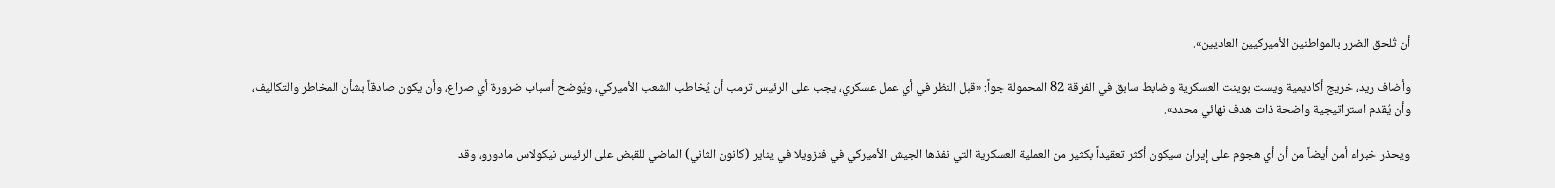أن تُلحق الضرر بالمواطنين الأميركيين العاديين».

وأضاف ريد، خريج أكاديمية ويست بوينت العسكرية وضابط سابق في الفرقة 82 المحمولة جواً: «قبل النظر في أي عمل عسكري، يجب على الرئيس ترمب أن يُخاطب الشعب الأميركي، ويُوضح أسباب ضرورة أي صراع، وأن يكون صادقاً بشأن المخاطر والتكاليف، وأن يُقدم استراتيجية واضحة ذات هدف نهائي محدد».

ويحذر خبراء أمن أيضاً من أن أي هجوم على إيران سيكون أكثر تعقيداً بكثير من العملية العسكرية التي نفذها الجيش الأميركي في فنزويلا في يناير (كانون الثاني) الماضي للقبض على الرئيس نيكولاس مادورو، وقد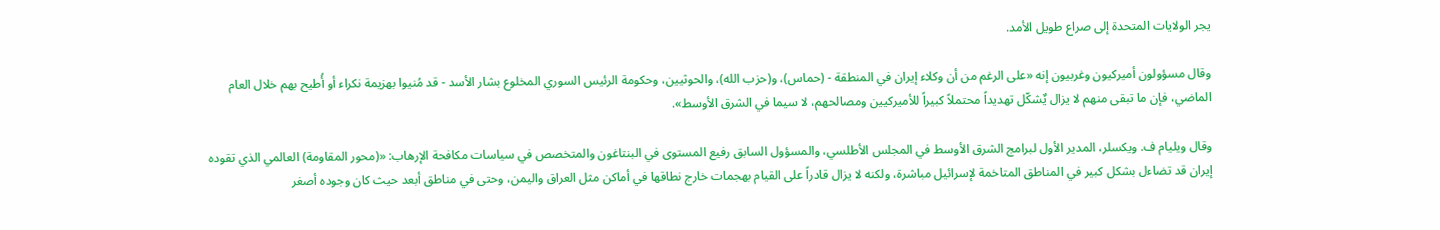يجر الولايات المتحدة إلى صراع طويل الأمد.

وقال مسؤولون أميركيون وغربيون إنه «على الرغم من أن وكلاء إيران في المنطقة - (حماس)، و(حزب الله)، والحوثيين، وحكومة الرئيس السوري المخلوع بشار الأسد - قد مُنيوا بهزيمة نكراء أو أُطيح بهم خلال العام الماضي، فإن ما تبقى منهم لا يزال يٌشكّل تهديداً محتملاً كبيراً للأميركيين ومصالحهم، لا سيما في الشرق الأوسط».

وقال ويليام ف. ويكسلر، المدير الأول لبرامج الشرق الأوسط في المجلس الأطلسي، والمسؤول السابق رفيع المستوى في البنتاغون والمتخصص في سياسات مكافحة الإرهاب: «(محور المقاومة) العالمي الذي تقوده إيران قد تضاءل بشكل كبير في المناطق المتاخمة لإسرائيل مباشرة، ولكنه لا يزال قادراً على القيام بهجمات خارج نطاقها في أماكن مثل العراق واليمن، وحتى في مناطق أبعد حيث كان وجوده أصغر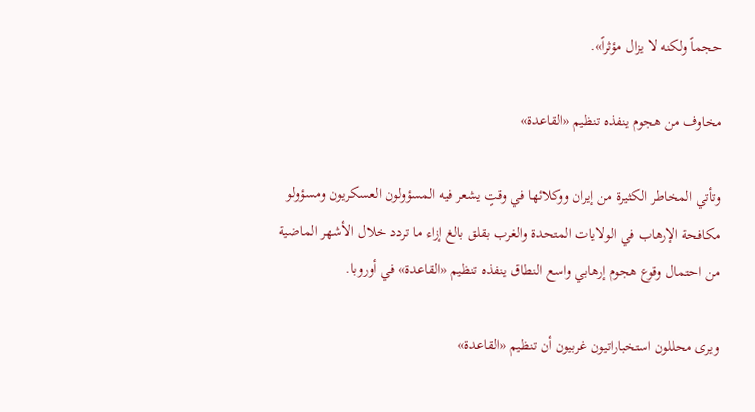حجماً ولكنه لا يزال مؤثراً».

مخاوف من هجوم ينفذه تنظيم «القاعدة»

وتأتي المخاطر الكثيرة من إيران ووكلائها في وقتٍ يشعر فيه المسؤولون العسكريون ومسؤولو مكافحة الإرهاب في الولايات المتحدة والغرب بقلق بالغ إزاء ما تردد خلال الأشهر الماضية من احتمال وقوع هجوم إرهابي واسع النطاق ينفذه تنظيم «القاعدة» في أوروبا.

ويرى محللون استخباراتيون غربيون أن تنظيم «القاعدة»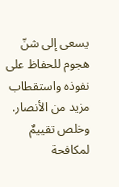يسعى إلى شنّ هجوم للحفاظ على نفوذه واستقطاب مزيد من الأنصار. وخلص تقييمٌ لمكافحة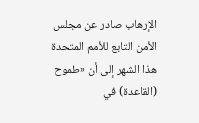الإرهاب صادر عن مجلس الأمن التابع للأمم المتحدة هذا الشهر إلى أن «طموح (القاعدة) في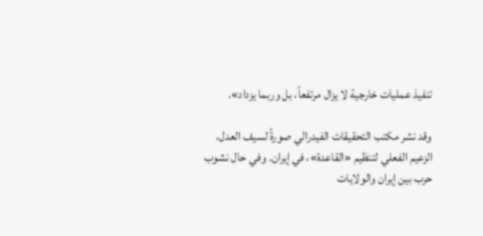تنفيذ عمليات خارجية لا يزال مرتفعاً، بل وربما يزداد».

وقد نشر مكتب التحقيقات الفيدرالي صورةً لسيف العدل، الزعيم الفعلي لتنظيم «القاعدة»، في إيران. وفي حال نشوب حرب بين إيران والولايات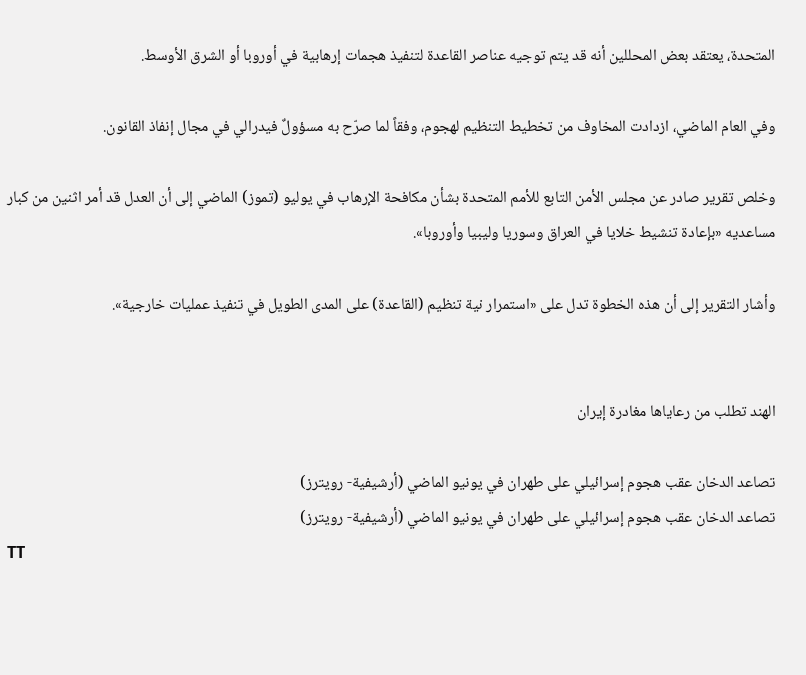المتحدة، يعتقد بعض المحللين أنه قد يتم توجيه عناصر القاعدة لتنفيذ هجمات إرهابية في أوروبا أو الشرق الأوسط.

وفي العام الماضي، ازدادت المخاوف من تخطيط التنظيم لهجوم، وفقاً لما صرّح به مسؤولٌ فيدرالي في مجال إنفاذ القانون.

وخلص تقرير صادر عن مجلس الأمن التابع للأمم المتحدة بشأن مكافحة الإرهاب في يوليو (تموز) الماضي إلى أن العدل قد أمر اثنين من كبار مساعديه «بإعادة تنشيط خلايا في العراق وسوريا وليبيا وأوروبا».

وأشار التقرير إلى أن هذه الخطوة تدل على «استمرار نية تنظيم (القاعدة) على المدى الطويل في تنفيذ عمليات خارجية».


الهند تطلب من رعاياها مغادرة إيران

تصاعد الدخان عقب هجوم إسرائيلي على طهران في يونيو الماضي (أرشيفية- رويترز)
تصاعد الدخان عقب هجوم إسرائيلي على طهران في يونيو الماضي (أرشيفية- رويترز)
TT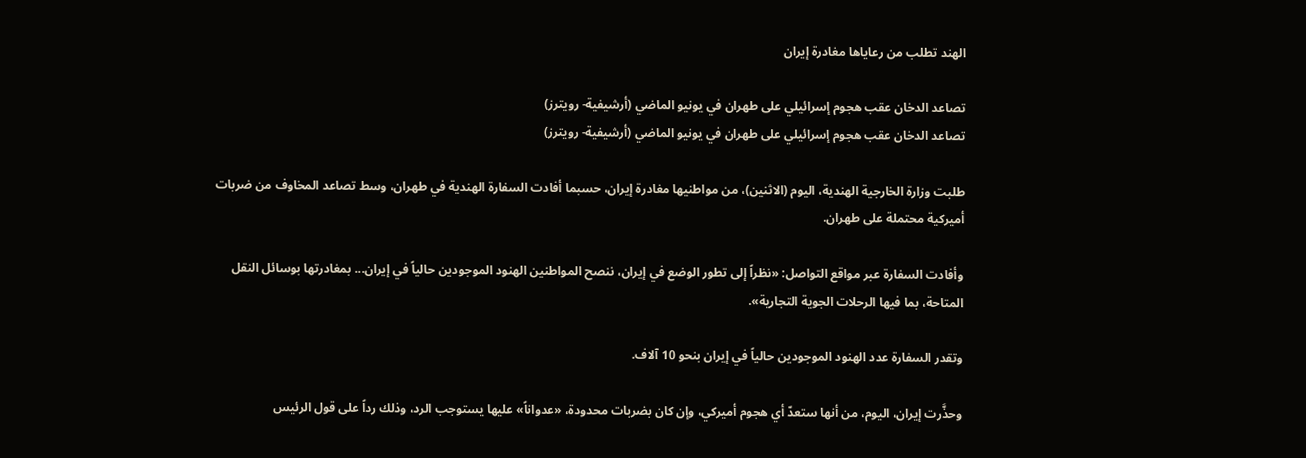الهند تطلب من رعاياها مغادرة إيران

تصاعد الدخان عقب هجوم إسرائيلي على طهران في يونيو الماضي (أرشيفية- رويترز)
تصاعد الدخان عقب هجوم إسرائيلي على طهران في يونيو الماضي (أرشيفية- رويترز)

طلبت وزارة الخارجية الهندية، اليوم (الاثنين)، من مواطنيها مغادرة إيران، حسبما أفادت السفارة الهندية في طهران، وسط تصاعد المخاوف من ضربات أميركية محتملة على طهران.

وأفادت السفارة عبر مواقع التواصل: «نظراً إلى تطور الوضع في إيران، ننصح المواطنين الهنود الموجودين حالياً في إيران... بمغادرتها بوسائل النقل المتاحة، بما فيها الرحلات الجوية التجارية».

وتقدر السفارة عدد الهنود الموجودين حالياً في إيران بنحو 10 آلاف.

وحذَّرت إيران، اليوم، من أنها ستعدّ أي هجوم أميركي، وإن كان بضربات محدودة، «عدواناً» عليها يستوجب الرد، وذلك رداً على قول الرئيس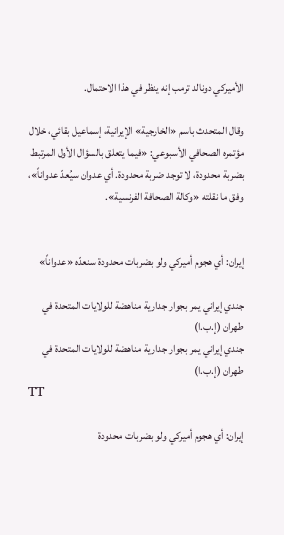الأميركي دونالد ترمب إنه ينظر في هذا الاحتمال.

وقال المتحدث باسم «الخارجية» الإيرانية، إسماعيل بقائي، خلال مؤتمره الصحافي الأسبوعي: «فيما يتعلق بالسؤال الأول المرتبط بضربة محدودة، لا توجد ضربة محدودة. أي عدوان سيُعدّ عدواناً»، وفق ما نقلته «وكالة الصحافة الفرنسية».


إيران: أي هجوم أميركي ولو بضربات محدودة سنعدّه «عدواناً»

جندي إيراني يمر بجوار جدارية مناهضة للولايات المتحدة في طهران (إ.ب.ا)
جندي إيراني يمر بجوار جدارية مناهضة للولايات المتحدة في طهران (إ.ب.ا)
TT

إيران: أي هجوم أميركي ولو بضربات محدودة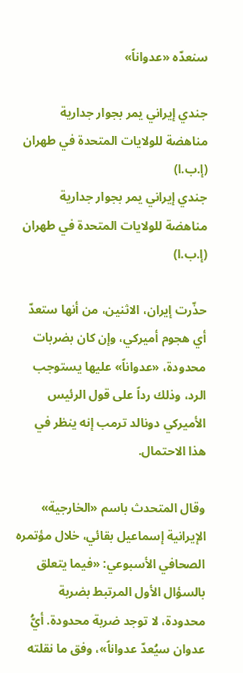سنعدّه «عدواناً»

جندي إيراني يمر بجوار جدارية مناهضة للولايات المتحدة في طهران (إ.ب.ا)
جندي إيراني يمر بجوار جدارية مناهضة للولايات المتحدة في طهران (إ.ب.ا)

حذّرت إيران، الاثنين، من أنها ستعدّ أي هجوم أميركي، وإن كان بضربات محدودة، «عدواناً» عليها يستوجب الرد، وذلك رداً على قول الرئيس الأميركي دونالد ترمب إنه ينظر في هذا الاحتمال.

وقال المتحدث باسم «الخارجية» الإيرانية إسماعيل بقائي، خلال مؤتمره الصحافي الأسبوعي: «فيما يتعلق بالسؤال الأول المرتبط بضربة محدودة، لا توجد ضربة محدودة. أيُّ عدوان سيُعدّ عدواناً»، وفق ما نقلته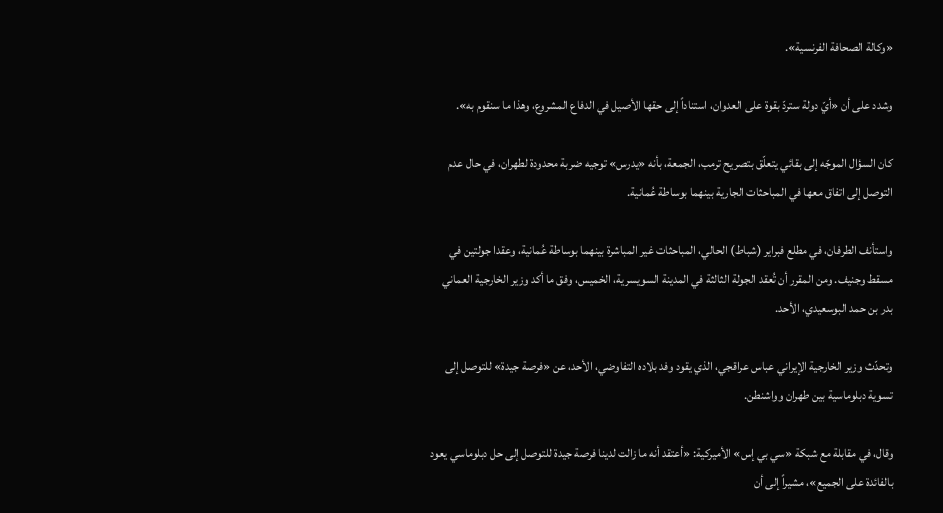«وكالة الصحافة الفرنسية».

وشدد على أن «أيّ دولة ستردّ بقوة على العدوان، استناداً إلى حقها الأصيل في الدفاع المشروع، وهذا ما سنقوم به».

كان السؤال الموجّه إلى بقائي يتعلّق بتصريح ترمب، الجمعة، بأنه «يدرس» توجيه ضربة محدودة لطهران، في حال عدم التوصل إلى اتفاق معها في المباحثات الجارية بينهما بوساطة عُمانية.

واستأنف الطرفان، في مطلع فبراير (شباط) الحالي، المباحثات غير المباشرة بينهما بوساطة عُمانية، وعقدا جولتين في مسقط وجنيف. ومن المقرر أن تُعقد الجولة الثالثة في المدينة السويسرية، الخميس، وفق ما أكد وزير الخارجية العماني بدر بن حمد البوسعيدي، الأحد.

وتحدّث وزير الخارجية الإيراني عباس عراقجي، الذي يقود وفد بلاده التفاوضي، الأحد، عن «فرصة جيدة» للتوصل إلى تسوية دبلوماسية بين طهران وواشنطن.

وقال، في مقابلة مع شبكة «سي بي إس» الأميركية: «أعتقد أنه ما زالت لدينا فرصة جيدة للتوصل إلى حل دبلوماسي يعود بالفائدة على الجميع»، مشيراً إلى أن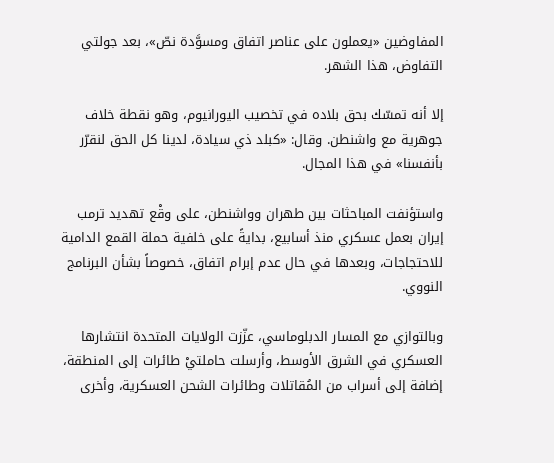المفاوضين «يعملون على عناصر اتفاق ومسوَّدة نصّ»، بعد جولتي التفاوض، هذا الشهر.

إلا أنه تمسّك بحق بلاده في تخصيب اليورانيوم، وهو نقطة خلاف جوهرية مع واشنطن. وقال: «كبلد ذي سيادة، لدينا كل الحق لنقرّر بأنفسنا» في هذا المجال.

واستؤنفت المباحثات بين طهران وواشنطن، على وقْع تهديد ترمب إيران بعمل عسكري منذ أسابيع، بدايةً على خلفية حملة القمع الدامية للاحتجاجات، وبعدها في حال عدم إبرام اتفاق، خصوصاً بشأن البرنامج النووي.

وبالتوازي مع المسار الدبلوماسي، عزّزت الولايات المتحدة انتشارها العسكري في الشرق الأوسط، وأرسلت حاملتيْ طائرات إلى المنطقة، إضافة إلى أسراب من المُقاتلات وطائرات الشحن العسكرية، وأخرى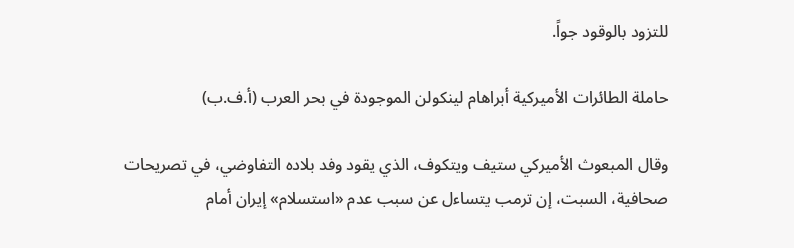للتزود بالوقود جواً.

حاملة الطائرات الأميركية أبراهام لينكولن الموجودة في بحر العرب (أ.ف.ب)

وقال المبعوث الأميركي ستيف ويتكوف، الذي يقود وفد بلاده التفاوضي، في تصريحات صحافية، السبت، إن ترمب يتساءل عن سبب عدم «استسلام» إيران أمام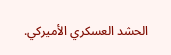الحشد العسكري الأميركي.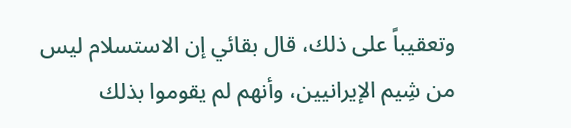وتعقيباً على ذلك، قال بقائي إن الاستسلام ليس من شِيم الإيرانيين، وأنهم لم يقوموا بذلك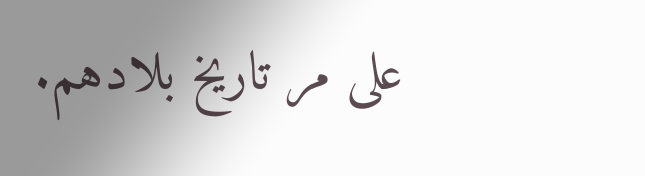على مر تاريخ بلادهم.